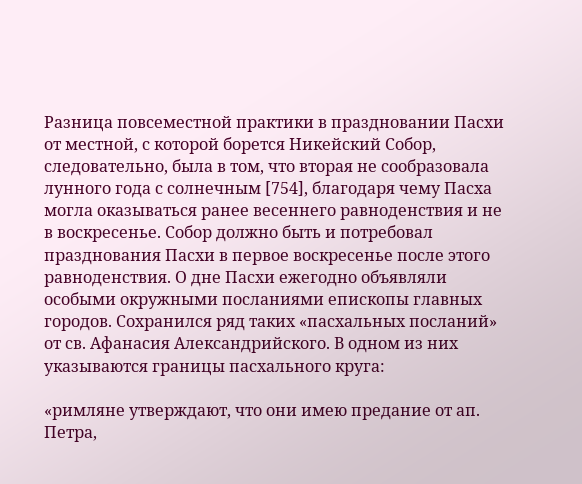Разница повсеместной практики в праздновании Пасхи от местной, с которой борется Никейский Собор, следовательно, была в том, что вторая не сообразовала лунного года с солнечным [754], благодаря чему Пасха могла оказываться ранее весеннего равноденствия и не в воскресенье. Собор должно быть и потребовал празднования Пасхи в первое воскресенье после этого равноденствия. О дне Пасхи ежегодно объявляли особыми окружными посланиями епископы главных городов. Сохранился ряд таких «пасхальных посланий» от св. Афанасия Александрийского. В одном из них указываются границы пасхального круга:

«римляне утверждают, что они имею предание от ап. Петра,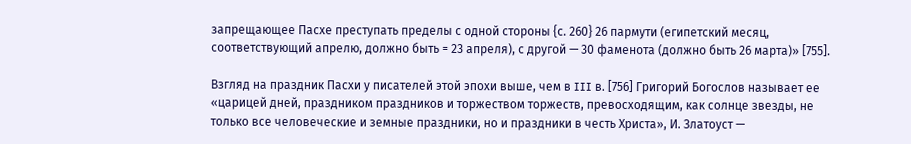запрещающее Пасхе преступать пределы с одной стороны {с. 260} 26 пармути (египетский месяц, соответствующий апрелю, должно быть = 23 апреля), с другой — 30 фаменота (должно быть 26 марта)» [755].

Взгляд на праздник Пасхи у писателей этой эпохи выше, чем в III в. [756] Григорий Богослов называет ее «царицей дней, праздником праздников и торжеством торжеств, превосходящим, как солнце звезды, не только все человеческие и земные праздники, но и праздники в честь Христа», И. Златоуст —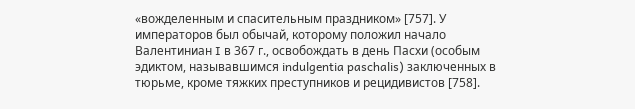«вожделенным и спасительным праздником» [757]. У императоров был обычай, которому положил начало Валентиниан I в 367 г., освобождать в день Пасхи (особым эдиктом, называвшимся indulgentia paschalis) заключенных в тюрьме, кроме тяжких преступников и рецидивистов [758].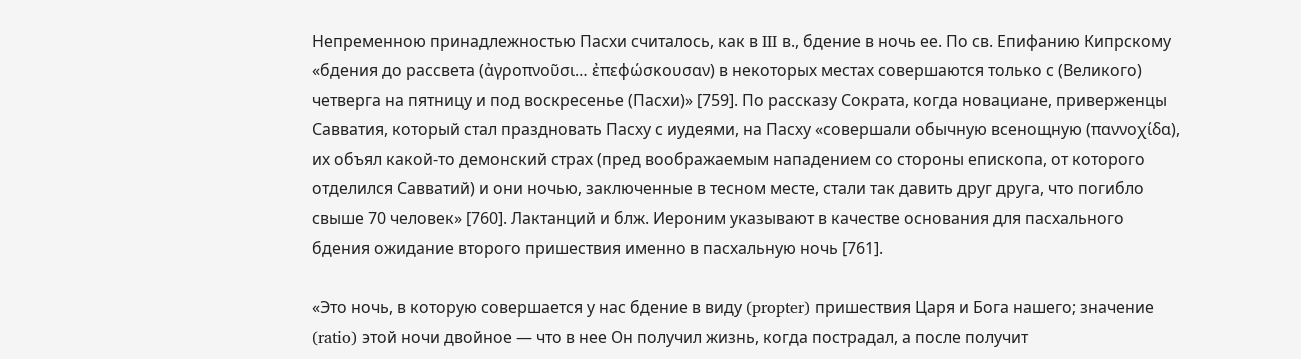Непременною принадлежностью Пасхи считалось, как в III в., бдение в ночь ее. По св. Епифанию Кипрскому «бдения до рассвета (ἀγροπνοῦσι… ἐπεφώσκουσαν) в некоторых местах совершаются только с (Великого) четверга на пятницу и под воскресенье (Пасхи)» [759]. По рассказу Сократа, когда новациане, приверженцы Савватия, который стал праздновать Пасху с иудеями, на Пасху «совершали обычную всенощную (παννοχίδα), их объял какой-то демонский страх (пред воображаемым нападением со стороны епископа, от которого отделился Савватий) и они ночью, заключенные в тесном месте, стали так давить друг друга, что погибло свыше 70 человек» [760]. Лактанций и блж. Иероним указывают в качестве основания для пасхального бдения ожидание второго пришествия именно в пасхальную ночь [761].

«Это ночь, в которую совершается у нас бдение в виду (propter) пришествия Царя и Бога нашего; значение (ratio) этой ночи двойное — что в нее Он получил жизнь, когда пострадал, а после получит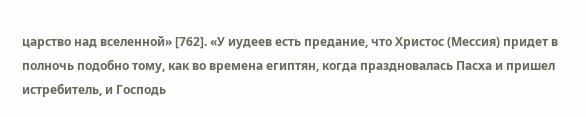царство над вселенной» [762]. «У иудеев есть предание, что Христос (Мессия) придет в полночь подобно тому, как во времена египтян, когда праздновалась Пасха и пришел истребитель, и Господь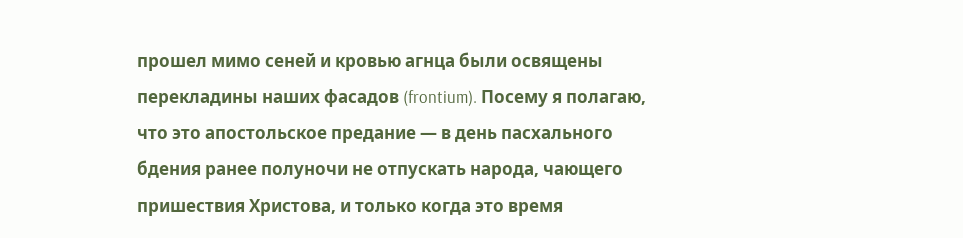прошел мимо сеней и кровью агнца были освящены перекладины наших фасадов (frontium). Посему я полагаю, что это апостольское предание — в день пасхального бдения ранее полуночи не отпускать народа, чающего пришествия Христова, и только когда это время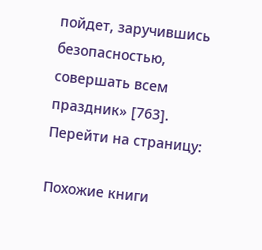пойдет, заручившись безопасностью, совершать всем праздник» [763].
Перейти на страницу:

Похожие книги